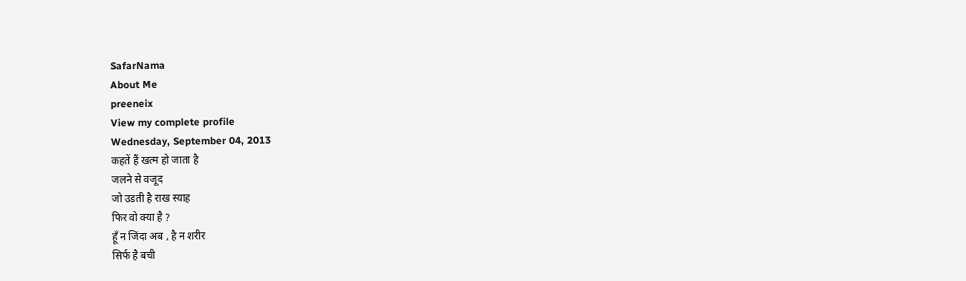SafarNama
About Me
preeneix
View my complete profile
Wednesday, September 04, 2013
कहतें हैं खत्म हो जाता है
जलने से वजूद
जो उडती है राख स्याह
फिर वो क्या है ?
हूँ न जिंदा अब , है न शरीर
सिर्फ है बची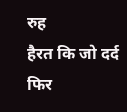रुह
हैरत कि जो दर्द
फिर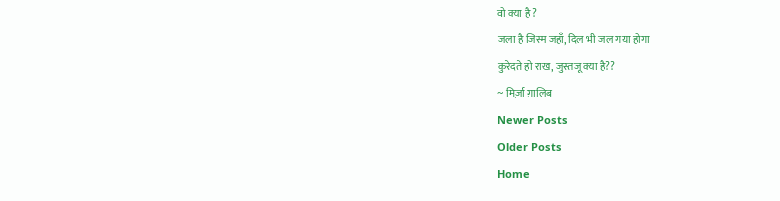वो क्या है ?
जला है जिस्म जहाँ, दिल भी जल गया होगा
कुरेदते हो राख, जुस्तजू क्या है??
~ मिर्ज़ा ग़ालिब
Newer Posts
Older Posts
Home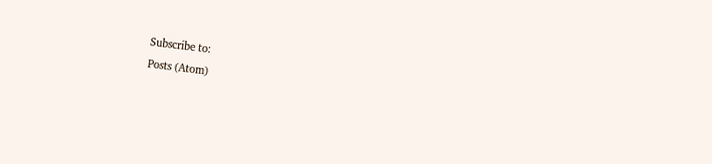Subscribe to:
Posts (Atom)